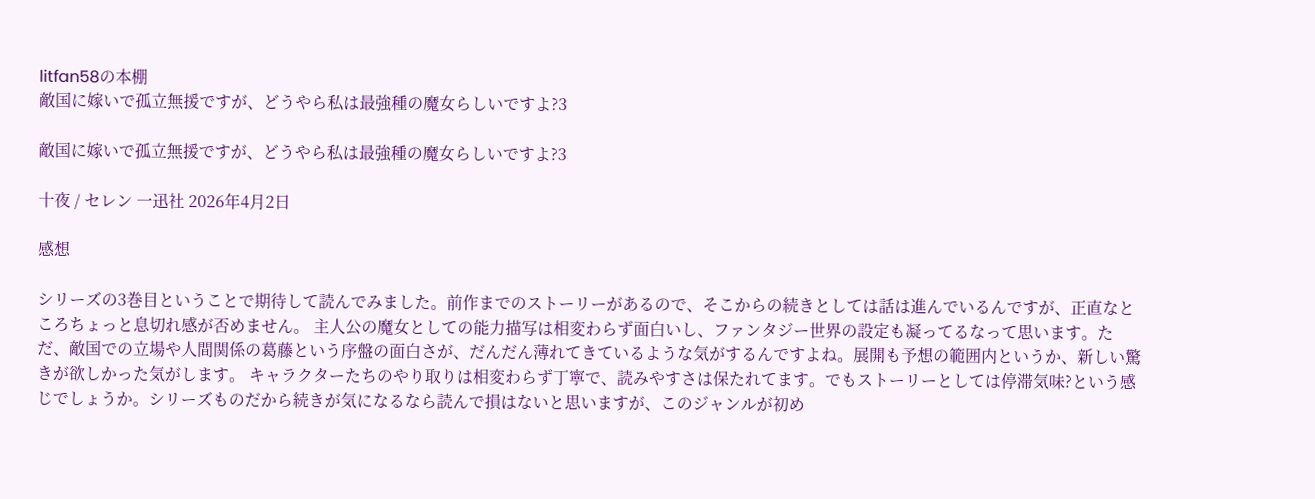litfan58の本棚
敵国に嫁いで孤立無援ですが、どうやら私は最強種の魔女らしいですよ?3

敵国に嫁いで孤立無援ですが、どうやら私は最強種の魔女らしいですよ?3

十夜 / セレン 一迅社 2026年4月2日

感想

シリーズの3巻目ということで期待して読んでみました。前作までのストーリーがあるので、そこからの続きとしては話は進んでいるんですが、正直なところちょっと息切れ感が否めません。 主人公の魔女としての能力描写は相変わらず面白いし、ファンタジー世界の設定も凝ってるなって思います。ただ、敵国での立場や人間関係の葛藤という序盤の面白さが、だんだん薄れてきているような気がするんですよね。展開も予想の範囲内というか、新しい驚きが欲しかった気がします。 キャラクターたちのやり取りは相変わらず丁寧で、読みやすさは保たれてます。でもストーリーとしては停滞気味?という感じでしょうか。シリーズものだから続きが気になるなら読んで損はないと思いますが、このジャンルが初め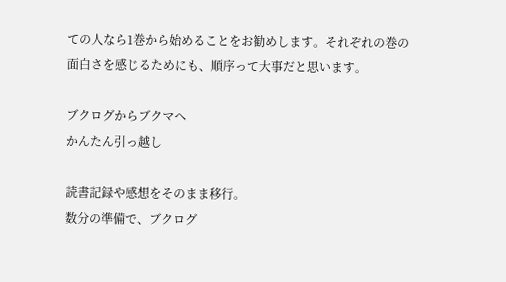ての人なら1巻から始めることをお勧めします。それぞれの巻の面白さを感じるためにも、順序って大事だと思います。

ブクログからブクマへ
かんたん引っ越し

読書記録や感想をそのまま移行。
数分の準備で、ブクログ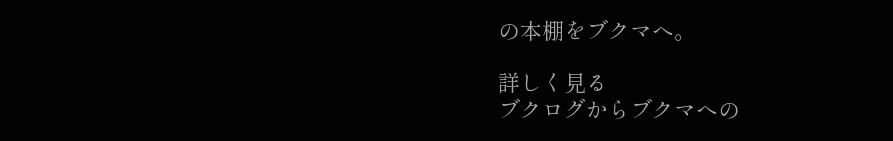の本棚をブクマへ。

詳しく見る
ブクログからブクマへの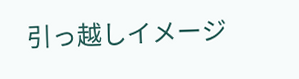引っ越しイメージ